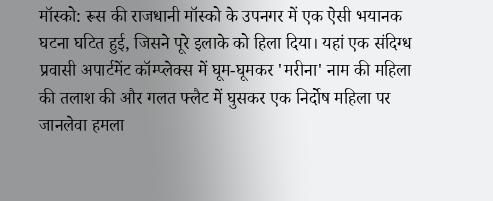मॉस्को: रूस की राजधानी मॉस्को के उपनगर में एक ऐसी भयानक घटना घटित हुई, जिसने पूरे इलाके को हिला दिया। यहां एक संदिग्ध प्रवासी अपार्टमेंट कॉम्प्लेक्स में घूम-घूमकर 'मरीना' नाम की महिला की तलाश की और गलत फ्लैट में घुसकर एक निर्दोष महिला पर जानलेवा हमला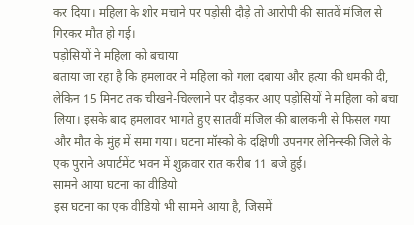कर दिया। महिला के शोर मचाने पर पड़ोसी दौड़े तो आरोपी की सातवें मंजिल से गिरकर मौत हो गई।
पड़ोसियों ने महिला को बचाया
बताया जा रहा है कि हमलावर ने महिला को गला दबाया और हत्या की धमकी दी, लेकिन 15 मिनट तक चीखने-चिल्लाने पर दौड़कर आए पड़ोसियों ने महिला को बचा लिया। इसके बाद हमलावर भागते हुए सातवीं मंजिल की बालकनी से फिसल गया और मौत के मुंह में समा गया। घटना मॉस्को के दक्षिणी उपनगर लेनिन्स्की जिले के एक पुराने अपार्टमेंट भवन में शुक्रवार रात करीब 11 बजे हुई।
सामने आया घटना का वीडियो
इस घटना का एक वीडियो भी सामने आया है, जिसमें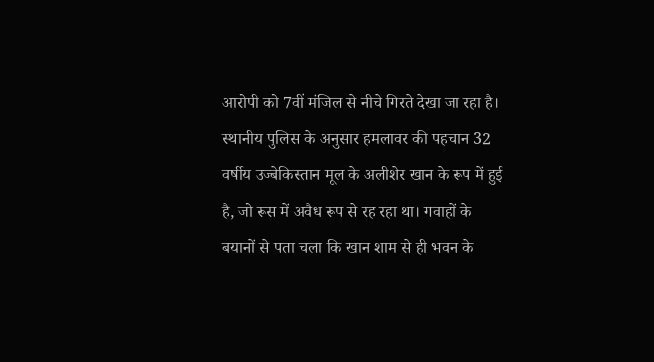आरोपी को 7वीं मंजिल से नीचे गिरते देखा जा रहा है। स्थानीय पुलिस के अनुसार हमलावर की पहचान 32 वर्षीय उज्बेकिस्तान मूल के अलीशेर खान के रूप में हुई है, जो रूस में अवैध रूप से रह रहा था। गवाहों के बयानों से पता चला कि खान शाम से ही भवन के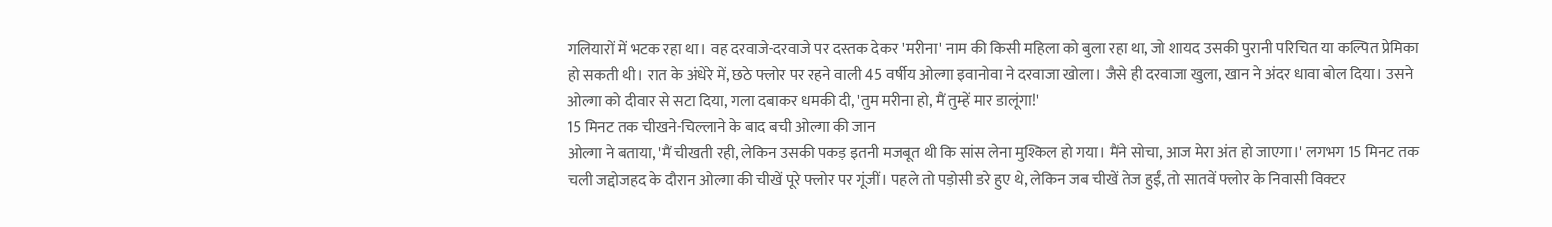गलियारों में भटक रहा था। वह दरवाजे-दरवाजे पर दस्तक देकर 'मरीना' नाम की किसी महिला को बुला रहा था, जो शायद उसकी पुरानी परिचित या कल्पित प्रेमिका हो सकती थी। रात के अंधेरे में, छठे फ्लोर पर रहने वाली 45 वर्षीय ओल्गा इवानोवा ने दरवाजा खोला। जैसे ही दरवाजा खुला, खान ने अंदर धावा बोल दिया। उसने ओल्गा को दीवार से सटा दिया, गला दबाकर धमकी दी, 'तुम मरीना हो, मैं तुम्हें मार डालूंगा!'
15 मिनट तक चीखने-चिल्लाने के बाद बची ओल्गा की जान
ओल्गा ने बताया, 'मैं चीखती रही, लेकिन उसकी पकड़ इतनी मजबूत थी कि सांस लेना मुश्किल हो गया। मैंने सोचा, आज मेरा अंत हो जाएगा।' लगभग 15 मिनट तक चली जद्दोजहद के दौरान ओल्गा की चीखें पूरे फ्लोर पर गूंजीं। पहले तो पड़ोसी डरे हुए थे, लेकिन जब चीखें तेज हुईं, तो सातवें फ्लोर के निवासी विक्टर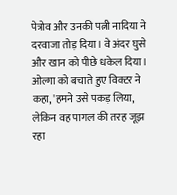पेत्रोव और उनकी पत्नी नादिया ने दरवाजा तोड़ दिया। वे अंदर घुसे और खान को पीछे धकेल दिया। ओल्गा को बचाते हुए विक्टर ने कहा, 'हमने उसे पकड़ लिया, लेकिन वह पागल की तरह जूझ रहा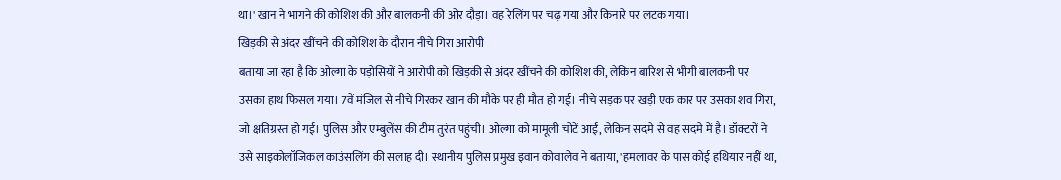था।' खान ने भागने की कोशिश की और बालकनी की ओर दौड़ा। वह रेलिंग पर चढ़ गया और किनारे पर लटक गया।
खिड़की से अंदर खींचने की कोशिश के दौरान नीचे गिरा आरोपी
बताया जा रहा है कि ओल्गा के पड़ोसियों ने आरोपी को खिड़की से अंदर खींचने की कोशिश की, लेकिन बारिश से भीगी बालकनी पर उसका हाथ फिसल गया। 7वें मंजिल से नीचे गिरकर खान की मौके पर ही मौत हो गई। नीचे सड़क पर खड़ी एक कार पर उसका शव गिरा, जो क्षतिग्रस्त हो गई। पुलिस और एम्बुलेंस की टीम तुरंत पहुंची। ओल्गा को मामूली चोटें आईं, लेकिन सदमे से वह सदमे में है। डॉक्टरों ने उसे साइकोलॉजिकल काउंसलिंग की सलाह दी। स्थानीय पुलिस प्रमुख इवान कोवालेव ने बताया, 'हमलावर के पास कोई हथियार नहीं था,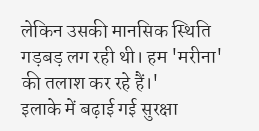लेकिन उसकी मानसिक स्थिति गड़बड़ लग रही थी। हम 'मरीना' की तलाश कर रहे हैं।'
इलाके में बढ़ाई गई सुरक्षा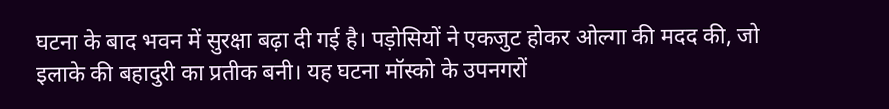घटना के बाद भवन में सुरक्षा बढ़ा दी गई है। पड़ोसियों ने एकजुट होकर ओल्गा की मदद की, जो इलाके की बहादुरी का प्रतीक बनी। यह घटना मॉस्को के उपनगरों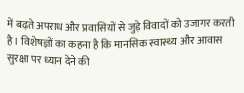में बढ़ते अपराध और प्रवासियों से जुड़े विवादों को उजागर करती है। विशेषज्ञों का कहना है कि मानसिक स्वास्थ्य और आवास सुरक्षा पर ध्यान देने की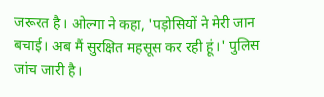जरूरत है। ओल्गा ने कहा, 'पड़ोसियों ने मेरी जान बचाई। अब मैं सुरक्षित महसूस कर रही हूं।' पुलिस जांच जारी है।